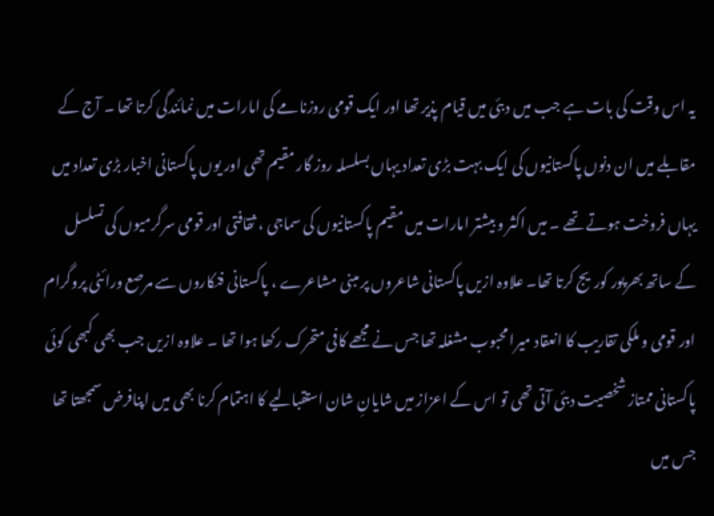یہ اس وقت کی بات ہے جب میں دبئی میں قیام پذیر تھا اور ایک قومی روزنامے کی امارات میں نمائندگی کرتا تھا ۔ آج کے مقابلے میں ان دنوں پاکستانیوں کی ایک بہت بڑی تعداد یہاں بسلسلہ روز گار مقیم تھی اور یوں پاکستانی اخبار بڑی تعداد میں یہاں فروخت ہوتے تھے ۔ میں اکثر و بیشتر امارات میں مقیم پاکستانیوں کی سماجی ، ثقافتی اور قومی سرگرمیوں کی تسلسل کے ساتھ بھرپور کوریج کرتا تھا۔ علاوہ ازیں پاکستانی شاعروں پر مبنی مشاعرے ، پاکستانی فنکاروں سے مرصع ورائٹی پروگرام اور قومی و ملکی تقاریب کا انعقاد میرا محبوب مشغلہ تھا جس نے مجھے کافی متحرک رکھا ہوا تھا ۔ علاوہ ازیں جب بھی کبھی کوئی پاکستانی ممتاز شخصیت دبئی آتی تھی تو اس کے اعزاز میں شایانِ شان استقبالیے کا اہتمام کرنا بھی میں اپنافرض سمجھتا تھا جس میں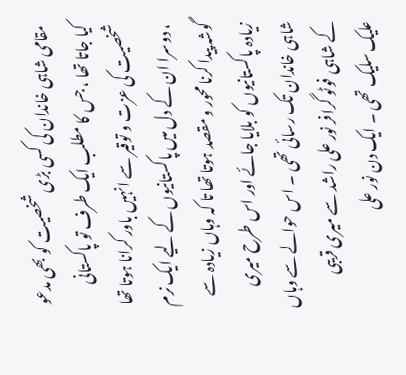مقامی شاہی خاندان کی کسی بڑی شخصیت کو بھی مدعو کیا جاتا تھا ، جس کا مطلب ایک طرف تو پاکستانی شخصیت کی عزت و توقیر سے انہیں باور کرانا ہوتا تھا ، دوسرا ان کے دل میں پاکستانیوں کے لیے ایک نرم گوشہ پیدا کرنا محور و مقصد ہوتا تھا تا کہ وہاں زیادہ سے زیادہ پاکستانیوں کو بلایا جائے اور اس طرح میری شاہی خاندان تک رسائی تھی ۔ اس حوالے سے وہاں کے شاہی فوٹو گرافر نور علی راشد سے میری قریبی علیک سلیک تھی ۔ ایک دن نور علی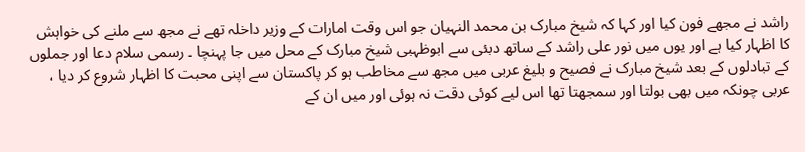راشد نے مجھے فون کیا اور کہا کہ شیخ مبارک بن محمد النہیان جو اس وقت امارات کے وزیر داخلہ تھے نے مجھ سے ملنے کی خواہش کا اظہار کیا ہے اور یوں میں نور علی راشد کے ساتھ دبئی سے ابوظہبی شیخ مبارک کے محل میں جا پہنچا ۔ رسمی سلام دعا اور جملوں کے تبادلوں کے بعد شیخ مبارک نے فصیح و بلیغ عربی میں مجھ سے مخاطب ہو کر پاکستان سے اپنی محبت کا اظہار شروع کر دیا ، عربی چونکہ میں بھی بولتا اور سمجھتا تھا اس لیے کوئی دقت نہ ہوئی اور میں ان کے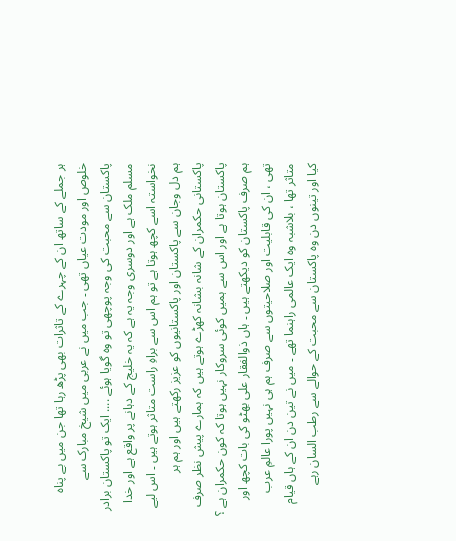ہر جملے کے ساتھ ان کے چہرے کے تاثرات بھی پڑھ رہا تھا جن میں بے پناہ خلوص اور مودت عیاں تھی ۔ جب میں نے عربی میں شیخ مبارک سے پاکستان سے محبت کی وجہ پوچھی تو وہ گویا ہوئے .... ایک تو پاکستان برادر مسلم ملک ہے اور دوسری وجہ یہ ہے کہ یہ خلیج کے دہانے پر واقع ہے اور خدا نخواستہ اسے کچھ ہوتا ہے تو ہم اس سے براہِ راست متاثر ہوتے ہیں ۔ اس لیے ہم دل وجان سے پاکستان اور پاکستانیوں کو عزیز رکھتے ہیں اور ہم ہر پاکستانی حکمران کے شانہ بشانہ کھڑے ہوتے ہیں کہ ہمارے پیش نظر صرف پاکستان ہوتا ہے اور اس سے ہمیں کوئی سروکار نہیں ہوتا کہ کون حکمران ہے ؟ ہم صرف پاکستان کو دیکھتے ہیں ۔ ہاں ذوالفقار علی بھٹو کی بات کچھ اور تھی ، ان کی قابلیت اور صلاحیتوں سے صرف ہم ہی نہیں پورا عالمِ عرب متاثر تھا ، بلاشبہ وہ ایک عالمی راہنما تھے ۔ میں نے تین دن ان کے ہاں قیام کیا اور تینوں دن وہ پاکستان سے محبت کے حوالے سے رطب السان رہے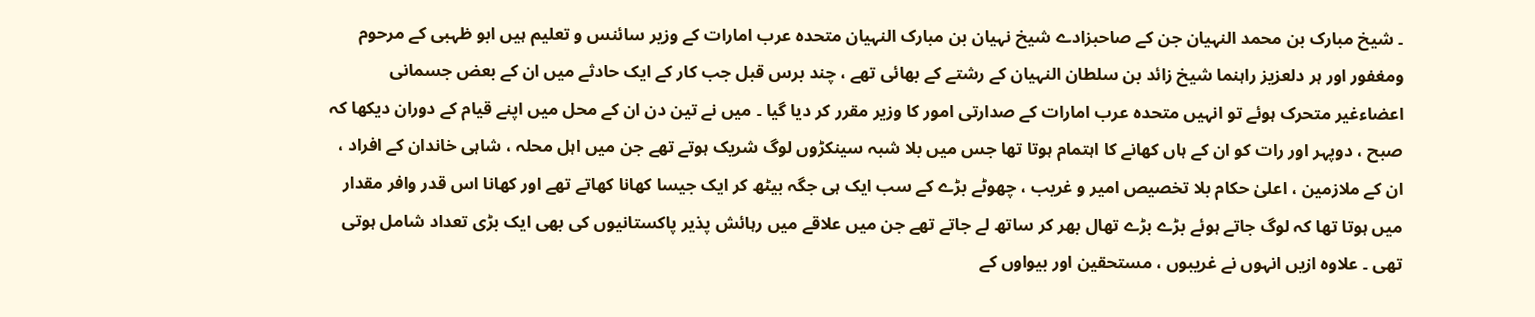۔ شیخ مبارک بن محمد النہیان جن کے صاحبزادے شیخ نہیان بن مبارک النہیان متحدہ عرب امارات کے وزیر سائنس و تعلیم ہیں ابو ظہبی کے مرحوم ومغفور اور ہر دلعزیز راہنما شیخ زائد بن سلطان النہیان کے رشتے کے بھائی تھے ، چند برس قبل جب کار کے ایک حادثے میں ان کے بعض جسمانی اعضاءغیر متحرک ہوئے تو انہیں متحدہ عرب امارات کے صدارتی امور کا وزیر مقرر کر دیا گیا ۔ میں نے تین دن ان کے محل میں اپنے قیام کے دوران دیکھا کہ صبح ، دوپہر اور رات کو ان کے ہاں کھانے کا اہتمام ہوتا تھا جس میں بلا شبہ سینکڑوں لوگ شریک ہوتے تھے جن میں اہل محلہ ، شاہی خاندان کے افراد ، ان کے ملازمین ، اعلیٰ حکام بلا تخصیص امیر و غریب ، چھوٹے بڑے کے سب ایک ہی جگہ بیٹھ کر ایک جیسا کھانا کھاتے تھے اور کھانا اس قدر وافر مقدار میں ہوتا تھا کہ لوگ جاتے ہوئے بڑے بڑے تھال بھر کر ساتھ لے جاتے تھے جن میں علاقے میں رہائش پذیر پاکستانیوں کی بھی ایک بڑی تعداد شامل ہوتی تھی ۔ علاوہ ازیں انہوں نے غریبوں ، مستحقین اور بیواوں کے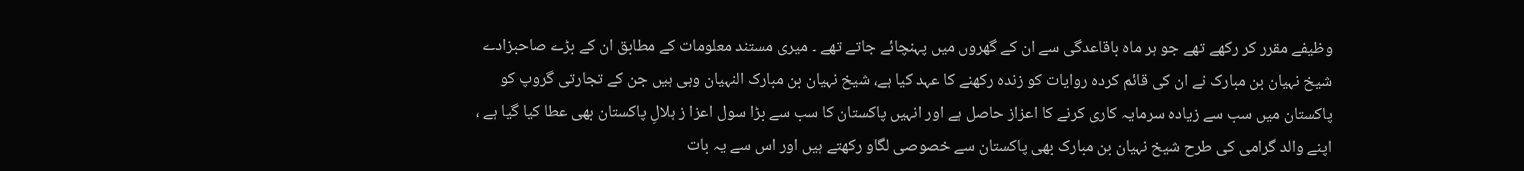وظیفے مقرر کر رکھے تھے جو ہر ماہ باقاعدگی سے ان کے گھروں میں پہنچائے جاتے تھے ۔ میری مستند معلومات کے مطابق ان کے بڑے صاحبزادے شیخ نہیان بن مبارک نے ان کی قائم کردہ روایات کو زندہ رکھنے کا عہد کیا ہے، شیخ نہیان بن مبارک النہیان وہی ہیں جن کے تجارتی گروپ کو پاکستان میں سب سے زیادہ سرمایہ کاری کرنے کا اعزاز حاصل ہے اور انہیں پاکستان کا سب سے بڑا سول اعزا ز ہلالِ پاکستان بھی عطا کیا گیا ہے ، اپنے والد گرامی کی طرح شیخ نہیان بن مبارک بھی پاکستان سے خصوصی لگاو رکھتے ہیں اور اس سے یہ بات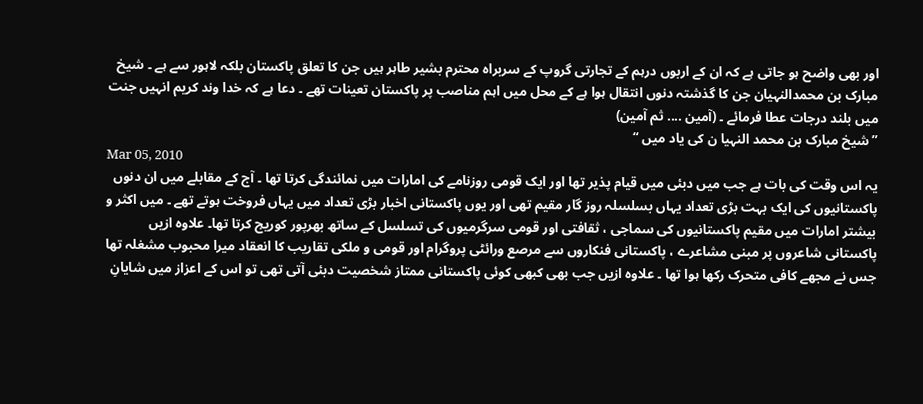اور بھی واضح ہو جاتی ہے کہ ان کے اربوں درہم کے تجارتی گروپ کے سربراہ محترم بشیر طاہر ہیں جن کا تعلق پاکستان بلکہ لاہور سے ہے ۔ شیخ مبارک بن محمدالنہیان جن کا گذشتہ دنوں انتقال ہوا ہے کے محل میں اہم مناصب پر پاکستان تعینات تھے ۔ دعا ہے کہ خدا وند کریم انہیں جنت میں بلند درجات عطا فرمائے ۔ (آمین .... ثم آمین)
”شیخ مبارک بن محمد النہیا ن کی یاد میں “
Mar 05, 2010
یہ اس وقت کی بات ہے جب میں دبئی میں قیام پذیر تھا اور ایک قومی روزنامے کی امارات میں نمائندگی کرتا تھا ۔ آج کے مقابلے میں ان دنوں پاکستانیوں کی ایک بہت بڑی تعداد یہاں بسلسلہ روز گار مقیم تھی اور یوں پاکستانی اخبار بڑی تعداد میں یہاں فروخت ہوتے تھے ۔ میں اکثر و بیشتر امارات میں مقیم پاکستانیوں کی سماجی ، ثقافتی اور قومی سرگرمیوں کی تسلسل کے ساتھ بھرپور کوریج کرتا تھا۔ علاوہ ازیں پاکستانی شاعروں پر مبنی مشاعرے ، پاکستانی فنکاروں سے مرصع ورائٹی پروگرام اور قومی و ملکی تقاریب کا انعقاد میرا محبوب مشغلہ تھا جس نے مجھے کافی متحرک رکھا ہوا تھا ۔ علاوہ ازیں جب بھی کبھی کوئی پاکستانی ممتاز شخصیت دبئی آتی تھی تو اس کے اعزاز میں شایانِ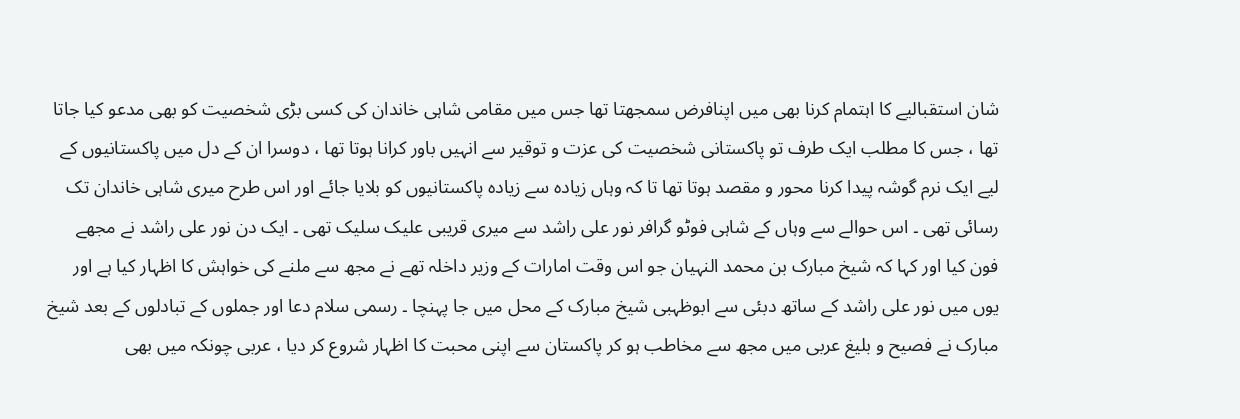شان استقبالیے کا اہتمام کرنا بھی میں اپنافرض سمجھتا تھا جس میں مقامی شاہی خاندان کی کسی بڑی شخصیت کو بھی مدعو کیا جاتا تھا ، جس کا مطلب ایک طرف تو پاکستانی شخصیت کی عزت و توقیر سے انہیں باور کرانا ہوتا تھا ، دوسرا ان کے دل میں پاکستانیوں کے لیے ایک نرم گوشہ پیدا کرنا محور و مقصد ہوتا تھا تا کہ وہاں زیادہ سے زیادہ پاکستانیوں کو بلایا جائے اور اس طرح میری شاہی خاندان تک رسائی تھی ۔ اس حوالے سے وہاں کے شاہی فوٹو گرافر نور علی راشد سے میری قریبی علیک سلیک تھی ۔ ایک دن نور علی راشد نے مجھے فون کیا اور کہا کہ شیخ مبارک بن محمد النہیان جو اس وقت امارات کے وزیر داخلہ تھے نے مجھ سے ملنے کی خواہش کا اظہار کیا ہے اور یوں میں نور علی راشد کے ساتھ دبئی سے ابوظہبی شیخ مبارک کے محل میں جا پہنچا ۔ رسمی سلام دعا اور جملوں کے تبادلوں کے بعد شیخ مبارک نے فصیح و بلیغ عربی میں مجھ سے مخاطب ہو کر پاکستان سے اپنی محبت کا اظہار شروع کر دیا ، عربی چونکہ میں بھی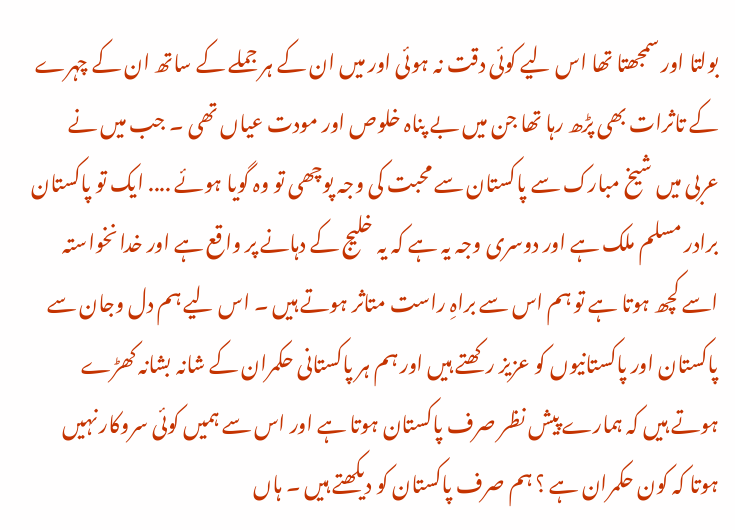بولتا اور سمجھتا تھا اس لیے کوئی دقت نہ ہوئی اور میں ان کے ہر جملے کے ساتھ ان کے چہرے کے تاثرات بھی پڑھ رہا تھا جن میں بے پناہ خلوص اور مودت عیاں تھی ۔ جب میں نے عربی میں شیخ مبارک سے پاکستان سے محبت کی وجہ پوچھی تو وہ گویا ہوئے .... ایک تو پاکستان برادر مسلم ملک ہے اور دوسری وجہ یہ ہے کہ یہ خلیج کے دہانے پر واقع ہے اور خدا نخواستہ اسے کچھ ہوتا ہے تو ہم اس سے براہِ راست متاثر ہوتے ہیں ۔ اس لیے ہم دل وجان سے پاکستان اور پاکستانیوں کو عزیز رکھتے ہیں اور ہم ہر پاکستانی حکمران کے شانہ بشانہ کھڑے ہوتے ہیں کہ ہمارے پیش نظر صرف پاکستان ہوتا ہے اور اس سے ہمیں کوئی سروکار نہیں ہوتا کہ کون حکمران ہے ؟ ہم صرف پاکستان کو دیکھتے ہیں ۔ ہاں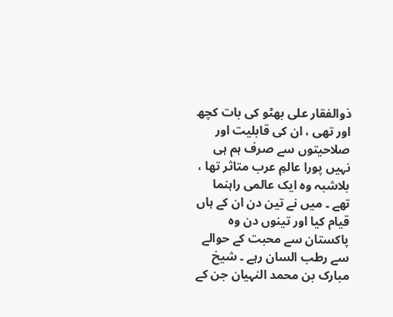ذوالفقار علی بھٹو کی بات کچھ اور تھی ، ان کی قابلیت اور صلاحیتوں سے صرف ہم ہی نہیں پورا عالمِ عرب متاثر تھا ، بلاشبہ وہ ایک عالمی راہنما تھے ۔ میں نے تین دن ان کے ہاں قیام کیا اور تینوں دن وہ پاکستان سے محبت کے حوالے سے رطب السان رہے ۔ شیخ مبارک بن محمد النہیان جن کے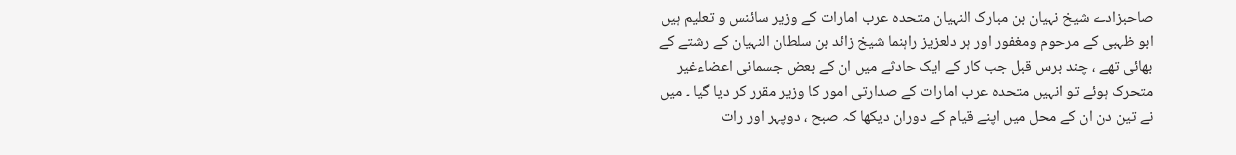صاحبزادے شیخ نہیان بن مبارک النہیان متحدہ عرب امارات کے وزیر سائنس و تعلیم ہیں ابو ظہبی کے مرحوم ومغفور اور ہر دلعزیز راہنما شیخ زائد بن سلطان النہیان کے رشتے کے بھائی تھے ، چند برس قبل جب کار کے ایک حادثے میں ان کے بعض جسمانی اعضاءغیر متحرک ہوئے تو انہیں متحدہ عرب امارات کے صدارتی امور کا وزیر مقرر کر دیا گیا ۔ میں نے تین دن ان کے محل میں اپنے قیام کے دوران دیکھا کہ صبح ، دوپہر اور رات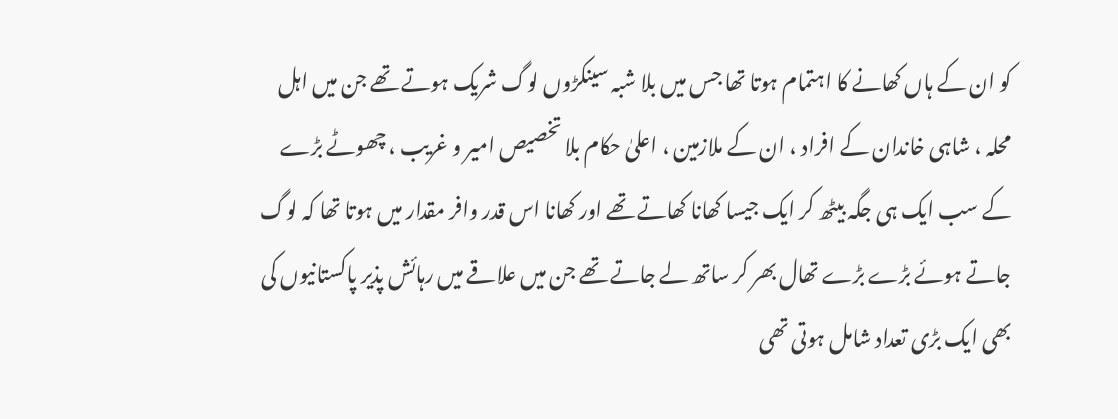کو ان کے ہاں کھانے کا اہتمام ہوتا تھا جس میں بلا شبہ سینکڑوں لوگ شریک ہوتے تھے جن میں اہل محلہ ، شاہی خاندان کے افراد ، ان کے ملازمین ، اعلیٰ حکام بلا تخصیص امیر و غریب ، چھوٹے بڑے کے سب ایک ہی جگہ بیٹھ کر ایک جیسا کھانا کھاتے تھے اور کھانا اس قدر وافر مقدار میں ہوتا تھا کہ لوگ جاتے ہوئے بڑے بڑے تھال بھر کر ساتھ لے جاتے تھے جن میں علاقے میں رہائش پذیر پاکستانیوں کی بھی ایک بڑی تعداد شامل ہوتی تھی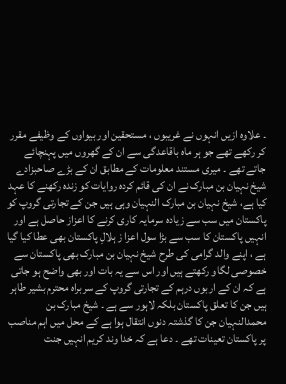۔ علاوہ ازیں انہوں نے غریبوں ، مستحقین اور بیواوں کے وظیفے مقرر کر رکھے تھے جو ہر ماہ باقاعدگی سے ان کے گھروں میں پہنچائے جاتے تھے ۔ میری مستند معلومات کے مطابق ان کے بڑے صاحبزادے شیخ نہیان بن مبارک نے ان کی قائم کردہ روایات کو زندہ رکھنے کا عہد کیا ہے، شیخ نہیان بن مبارک النہیان وہی ہیں جن کے تجارتی گروپ کو پاکستان میں سب سے زیادہ سرمایہ کاری کرنے کا اعزاز حاصل ہے اور انہیں پاکستان کا سب سے بڑا سول اعزا ز ہلالِ پاکستان بھی عطا کیا گیا ہے ، اپنے والد گرامی کی طرح شیخ نہیان بن مبارک بھی پاکستان سے خصوصی لگاو رکھتے ہیں اور اس سے یہ بات اور بھی واضح ہو جاتی ہے کہ ان کے اربوں درہم کے تجارتی گروپ کے سربراہ محترم بشیر طاہر ہیں جن کا تعلق پاکستان بلکہ لاہور سے ہے ۔ شیخ مبارک بن محمدالنہیان جن کا گذشتہ دنوں انتقال ہوا ہے کے محل میں اہم مناصب پر پاکستان تعینات تھے ۔ دعا ہے کہ خدا وند کریم انہیں جنت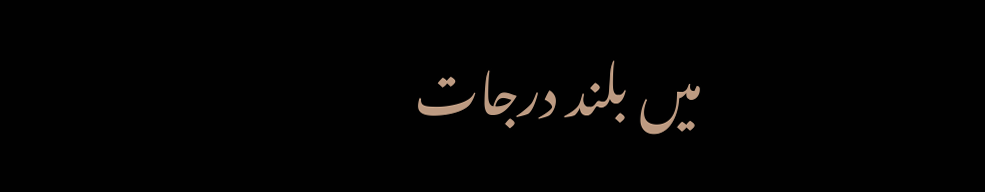میں بلند درجات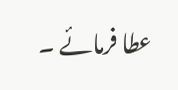عطا فرمائے ۔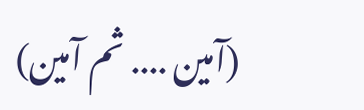(آمین .... ثم آمین)